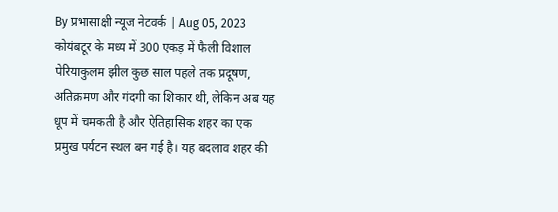By प्रभासाक्षी न्यूज नेटवर्क | Aug 05, 2023
कोयंबटूर के मध्य में 300 एकड़ में फैली विशाल पेरियाकुलम झील कुछ साल पहले तक प्रदूषण, अतिक्रमण और गंदगी का शिकार थी, लेकिन अब यह धूप में चमकती है और ऐतिहासिक शहर का एक प्रमुख पर्यटन स्थल बन गई है। यह बदलाव शहर की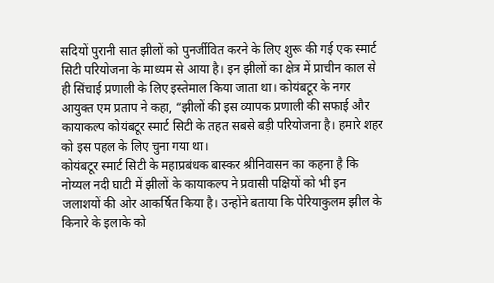सदियों पुरानी सात झीलों को पुनर्जीवित करने के लिए शुरू की गई एक स्मार्ट सिटी परियोजना के माध्यम से आया है। इन झीलों का क्षेत्र में प्राचीन काल से ही सिंचाई प्रणाली के लिए इस्तेमाल किया जाता था। कोयंबटूर के नगर आयुक्त एम प्रताप ने कहा, “झीलों की इस व्यापक प्रणाली की सफाई और कायाकल्प कोयंबटूर स्मार्ट सिटी के तहत सबसे बड़ी परियोजना है। हमारे शहर को इस पहल के लिए चुना गया था।
कोयंबटूर स्मार्ट सिटी के महाप्रबंधक बास्कर श्रीनिवासन का कहना है कि नोय्यल नदी घाटी में झीलों के कायाकल्प ने प्रवासी पक्षियों को भी इन जलाशयों की ओर आकर्षित किया है। उन्होंने बताया कि पेरियाकुलम झील के किनारे के इलाके को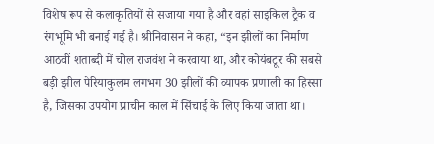विशेष रूप से कलाकृतियों से सजाया गया है और वहां साइकिल ट्रैक व रंगभूमि भी बनाई गई है। श्रीनिवासन ने कहा, “इन झीलों का निर्माण आठवीं शताब्दी में चोल राजवंश ने करवाया था, और कोयंबटूर की सबसे बड़ी झील पेरियाकुलम लगभग 30 झीलों की व्यापक प्रणाली का हिस्सा है, जिसका उपयोग प्राचीन काल में सिंचाई के लिए किया जाता था।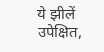ये झीलें उपेक्षित,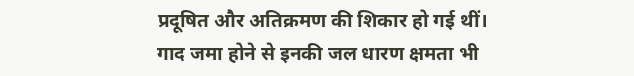प्रदूषित और अतिक्रमण की शिकार हो गई थीं। गाद जमा होने से इनकी जल धारण क्षमता भी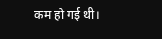कम हो गई थी।